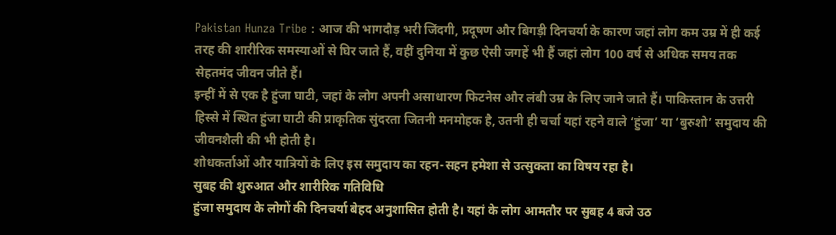Pakistan Hunza Tribe : आज की भागदौड़ भरी जिंदगी, प्रदूषण और बिगड़ी दिनचर्या के कारण जहां लोग कम उम्र में ही कई तरह की शारीरिक समस्याओं से घिर जाते हैं, वहीं दुनिया में कुछ ऐसी जगहें भी हैं जहां लोग 100 वर्ष से अधिक समय तक सेहतमंद जीवन जीते हैं।
इन्हीं में से एक है हुंजा घाटी, जहां के लोग अपनी असाधारण फिटनेस और लंबी उम्र के लिए जाने जाते हैं। पाकिस्तान के उत्तरी हिस्से में स्थित हुंजा घाटी की प्राकृतिक सुंदरता जितनी मनमोहक है, उतनी ही चर्चा यहां रहने वाले ‘हुंजा’ या ‘बुरुशो’ समुदाय की जीवनशैली की भी होती है।
शोधकर्ताओं और यात्रियों के लिए इस समुदाय का रहन-सहन हमेशा से उत्सुकता का विषय रहा है।
सुबह की शुरुआत और शारीरिक गतिविधि
हुंजा समुदाय के लोगों की दिनचर्या बेहद अनुशासित होती है। यहां के लोग आमतौर पर सुबह 4 बजे उठ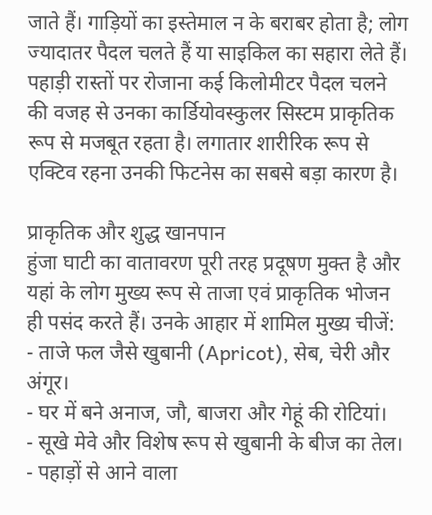जाते हैं। गाड़ियों का इस्तेमाल न के बराबर होता है; लोग ज्यादातर पैदल चलते हैं या साइकिल का सहारा लेते हैं।
पहाड़ी रास्तों पर रोजाना कई किलोमीटर पैदल चलने की वजह से उनका कार्डियोवस्कुलर सिस्टम प्राकृतिक रूप से मजबूत रहता है। लगातार शारीरिक रूप से एक्टिव रहना उनकी फिटनेस का सबसे बड़ा कारण है।

प्राकृतिक और शुद्ध खानपान
हुंजा घाटी का वातावरण पूरी तरह प्रदूषण मुक्त है और यहां के लोग मुख्य रूप से ताजा एवं प्राकृतिक भोजन ही पसंद करते हैं। उनके आहार में शामिल मुख्य चीजें:
- ताजे फल जैसे खुबानी (Apricot), सेब, चेरी और अंगूर।
- घर में बने अनाज, जौ, बाजरा और गेहूं की रोटियां।
- सूखे मेवे और विशेष रूप से खुबानी के बीज का तेल।
- पहाड़ों से आने वाला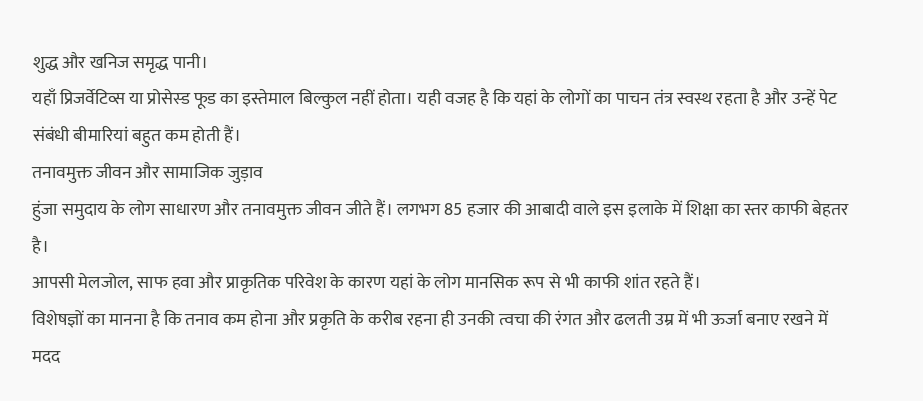शुद्ध और खनिज समृद्ध पानी।
यहाँ प्रिजर्वेटिव्स या प्रोसेस्ड फूड का इस्तेमाल बिल्कुल नहीं होता। यही वजह है कि यहां के लोगों का पाचन तंत्र स्वस्थ रहता है और उन्हें पेट संबंधी बीमारियां बहुत कम होती हैं।
तनावमुक्त जीवन और सामाजिक जुड़ाव
हुंजा समुदाय के लोग साधारण और तनावमुक्त जीवन जीते हैं। लगभग 85 हजार की आबादी वाले इस इलाके में शिक्षा का स्तर काफी बेहतर है।
आपसी मेलजोल, साफ हवा और प्राकृतिक परिवेश के कारण यहां के लोग मानसिक रूप से भी काफी शांत रहते हैं।
विशेषज्ञों का मानना है कि तनाव कम होना और प्रकृति के करीब रहना ही उनकी त्वचा की रंगत और ढलती उम्र में भी ऊर्जा बनाए रखने में मदद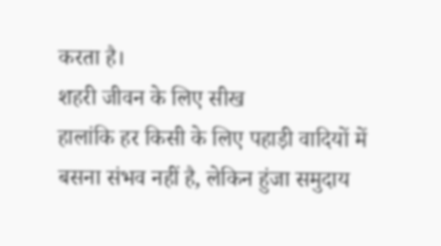करता है।
शहरी जीवन के लिए सीख
हालांकि हर किसी के लिए पहाड़ी वादियों में बसना संभव नहीं है, लेकिन हुंजा समुदाय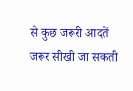से कुछ जरूरी आदतें जरूर सीखी जा सकती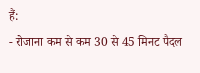हैं:
- रोजाना कम से कम 30 से 45 मिनट पैदल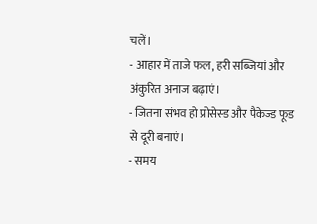चलें।
- आहार में ताजे फल, हरी सब्जियां और अंकुरित अनाज बढ़ाएं।
- जितना संभव हो प्रोसेस्ड और पैकेज्ड फूड से दूरी बनाएं।
- समय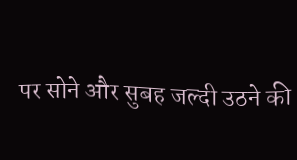पर सोने और सुबह जल्दी उठने की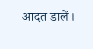आदत डालें।